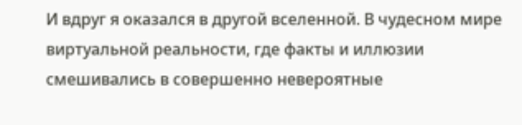И вдруг я оказался в другой вселенной. В чудесном мире виртуальной реальности, где факты и иллюзии смешивались в совершенно невероятные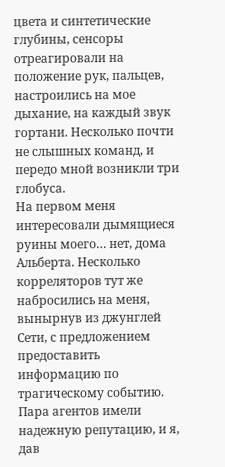цвета и синтетические глубины, сенсоры отреагировали на положение рук, пальцев, настроились на мое дыхание, на каждый звук гортани. Несколько почти не слышных команд, и передо мной возникли три глобуса.
На первом меня интересовали дымящиеся руины моего… нет, дома Альберта. Несколько корреляторов тут же набросились на меня, вынырнув из джунглей Сети, с предложением предоставить информацию по трагическому событию. Пара агентов имели надежную репутацию, и я, дав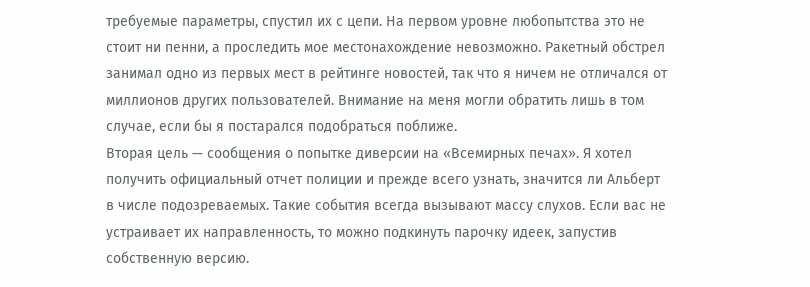требуемые параметры, спустил их с цепи. На первом уровне любопытства это не стоит ни пенни, а проследить мое местонахождение невозможно. Ракетный обстрел занимал одно из первых мест в рейтинге новостей, так что я ничем не отличался от миллионов других пользователей. Внимание на меня могли обратить лишь в том случае, если бы я постарался подобраться поближе.
Вторая цель — сообщения о попытке диверсии на «Всемирных печах». Я хотел получить официальный отчет полиции и прежде всего узнать, значится ли Альберт в числе подозреваемых. Такие события всегда вызывают массу слухов. Если вас не устраивает их направленность, то можно подкинуть парочку идеек, запустив собственную версию.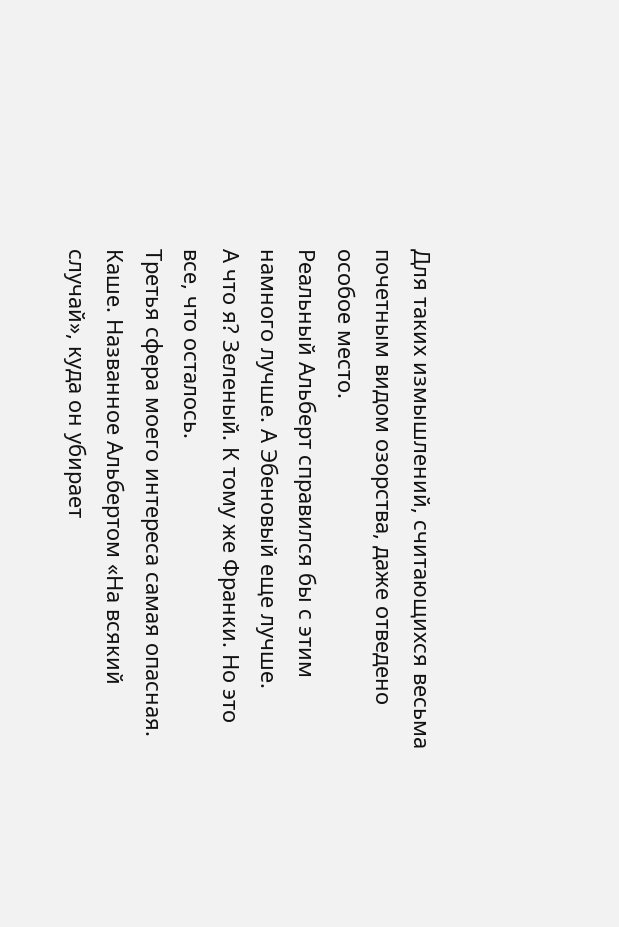Для таких измышлений, считающихся весьма почетным видом озорства, даже отведено особое место.
Реальный Альберт справился бы с этим намного лучше. А Эбеновый еще лучше.
А что я? Зеленый. К тому же Франки. Но это все, что осталось.
Третья сфера моего интереса самая опасная.
Каше. Названное Альбертом «На всякий случай», куда он убирает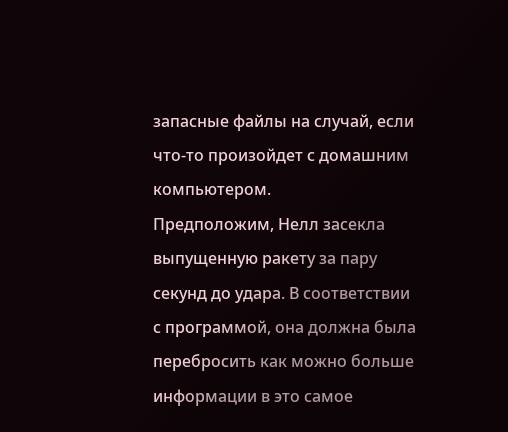запасные файлы на случай, если что-то произойдет с домашним компьютером.
Предположим, Нелл засекла выпущенную ракету за пару секунд до удара. В соответствии с программой, она должна была перебросить как можно больше информации в это самое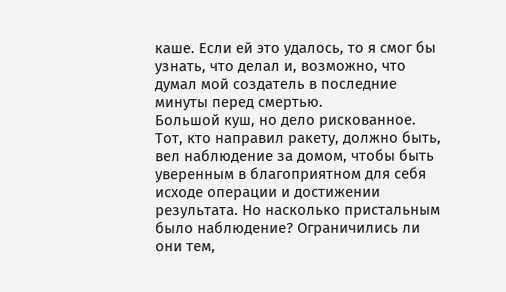каше. Если ей это удалось, то я смог бы узнать, что делал и, возможно, что думал мой создатель в последние минуты перед смертью.
Большой куш, но дело рискованное. Тот, кто направил ракету, должно быть, вел наблюдение за домом, чтобы быть уверенным в благоприятном для себя исходе операции и достижении результата. Но насколько пристальным было наблюдение? Ограничились ли они тем,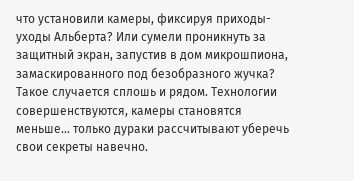что установили камеры, фиксируя приходы-уходы Альберта? Или сумели проникнуть за защитный экран, запустив в дом микрошпиона, замаскированного под безобразного жучка? Такое случается сплошь и рядом. Технологии совершенствуются, камеры становятся меньше… только дураки рассчитывают уберечь свои секреты навечно.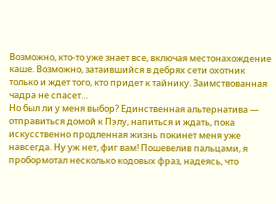Возможно, кто-то уже знает все, включая местонахождение каше. Возможно, затаившийся в дебрях сети охотник только и ждет того, кто придет к тайнику. Заимствованная чадра не спасет…
Но был ли у меня выбор? Единственная альтернатива — отправиться домой к Пэлу, напиться и ждать, пока искусственно продленная жизнь покинет меня уже навсегда. Ну уж нет, фиг вам! Пошевелив пальцами, я пробормотал несколько кодовых фраз, надеясь, что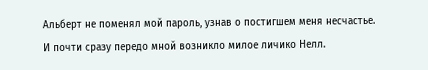Альберт не поменял мой пароль, узнав о постигшем меня несчастье.
И почти сразу передо мной возникло милое личико Нелл.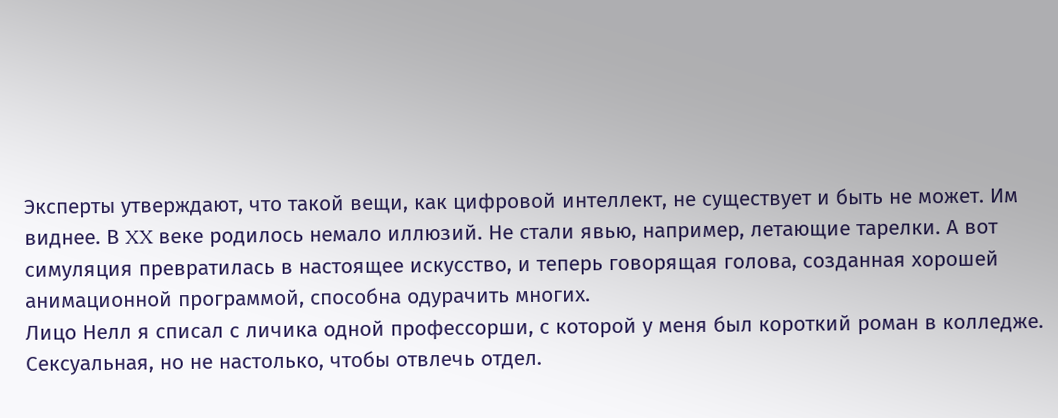Эксперты утверждают, что такой вещи, как цифровой интеллект, не существует и быть не может. Им виднее. В XX веке родилось немало иллюзий. Не стали явью, например, летающие тарелки. А вот симуляция превратилась в настоящее искусство, и теперь говорящая голова, созданная хорошей анимационной программой, способна одурачить многих.
Лицо Нелл я списал с личика одной профессорши, с которой у меня был короткий роман в колледже. Сексуальная, но не настолько, чтобы отвлечь отдел.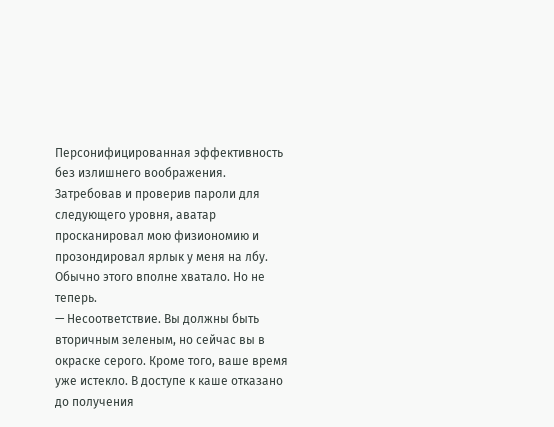Персонифицированная эффективность без излишнего воображения. Затребовав и проверив пароли для следующего уровня, аватар просканировал мою физиономию и прозондировал ярлык у меня на лбу.
Обычно этого вполне хватало. Но не теперь.
— Несоответствие. Вы должны быть вторичным зеленым, но сейчас вы в окраске серого. Кроме того, ваше время уже истекло. В доступе к каше отказано до получения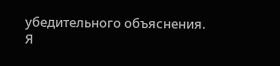убедительного объяснения.
Я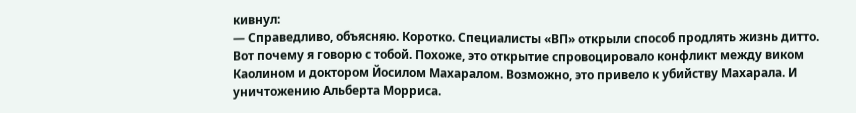кивнул:
— Справедливо, объясняю. Коротко. Специалисты «ВП» открыли способ продлять жизнь дитто. Вот почему я говорю с тобой. Похоже, это открытие спровоцировало конфликт между виком Каолином и доктором Йосилом Махаралом. Возможно, это привело к убийству Махарала. И уничтожению Альберта Морриса.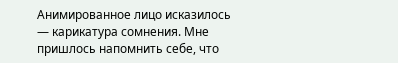Анимированное лицо исказилось — карикатура сомнения. Мне пришлось напомнить себе, что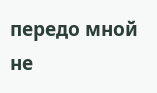передо мной не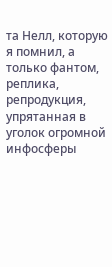та Нелл, которую я помнил, а только фантом, реплика, репродукция, упрятанная в уголок огромной инфосферы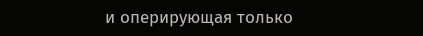и оперирующая только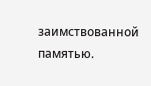заимствованной памятью.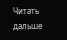Читать дальше